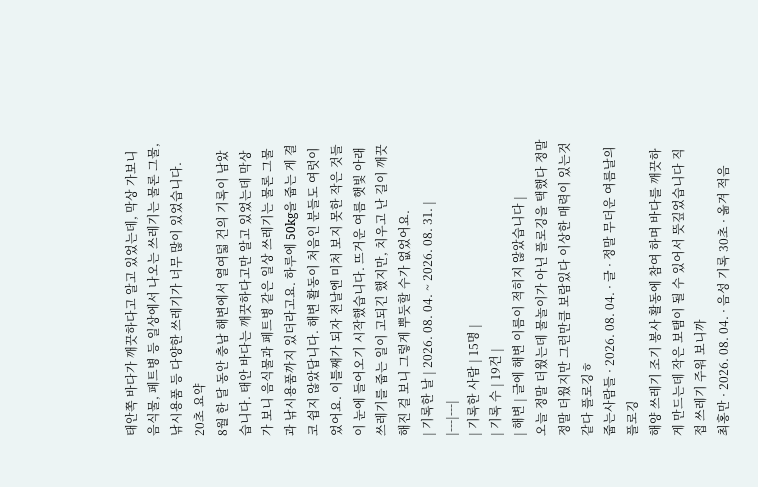태안쪽 바다가 깨끗하다고 알고 있었는데, 막상 가보니 음식물, 페트병 등 일상에서 나오는 쓰레기는 물론 그물, 낚시용품 등 다양한 쓰레기가 너무 많이 있었습니다.
20초 요약
8월 한 달 동안 충남 해변에서 열여덟 건의 기록이 남았습니다. 태안 바다는 깨끗하다고만 알고 있었는데 막상 가 보니 음식물과 페트병 같은 일상 쓰레기는 물론 그물과 낚시용품까지 있더라고요. 하루에 50kg을 줍는 게 결코 쉽지 않았답니다. 해변 활동이 처음인 분들도 여럿이었어요. 이틀째가 되자 전날엔 미처 보지 못한 작은 것들이 눈에 들어오기 시작했습니다. 뜨거운 여름 햇빛 아래 쓰레기를 줍는 일이 고되긴 했지만, 치우고 난 길이 깨끗해진 걸 보니 그렇게 뿌듯할 수가 없었어요.
| 기록한 날 | 2026. 08. 04. ~ 2026. 08. 31. |
|---|---|
| 기록한 사람 | 15명 |
| 기록 수 | 19건 |
| 해변 | 글에 해변 이름이 적히지 않았습니다 |
오늘 정말 더웠는데 물놀이가 아닌 플로깅을 택했다 정말 정말 더웠지만 그런만큼 보람있다 이상한 매력이 있는것 같다 플로깅ㅎ
줍는사람들 · 2026. 08. 04. · 글 · 정말 무더운 여름날의 플로깅
해양 쓰레기 조기 봉사 활동에 참여 하며 바다를 깨끗하게 만드는데 작은 보탬이 될 수 있어서 뜻깊었습니다 직접 쓰레기 주워 보니까
최홍만 · 2026. 08. 04. · 음성 기록 30초 · 옮겨 적음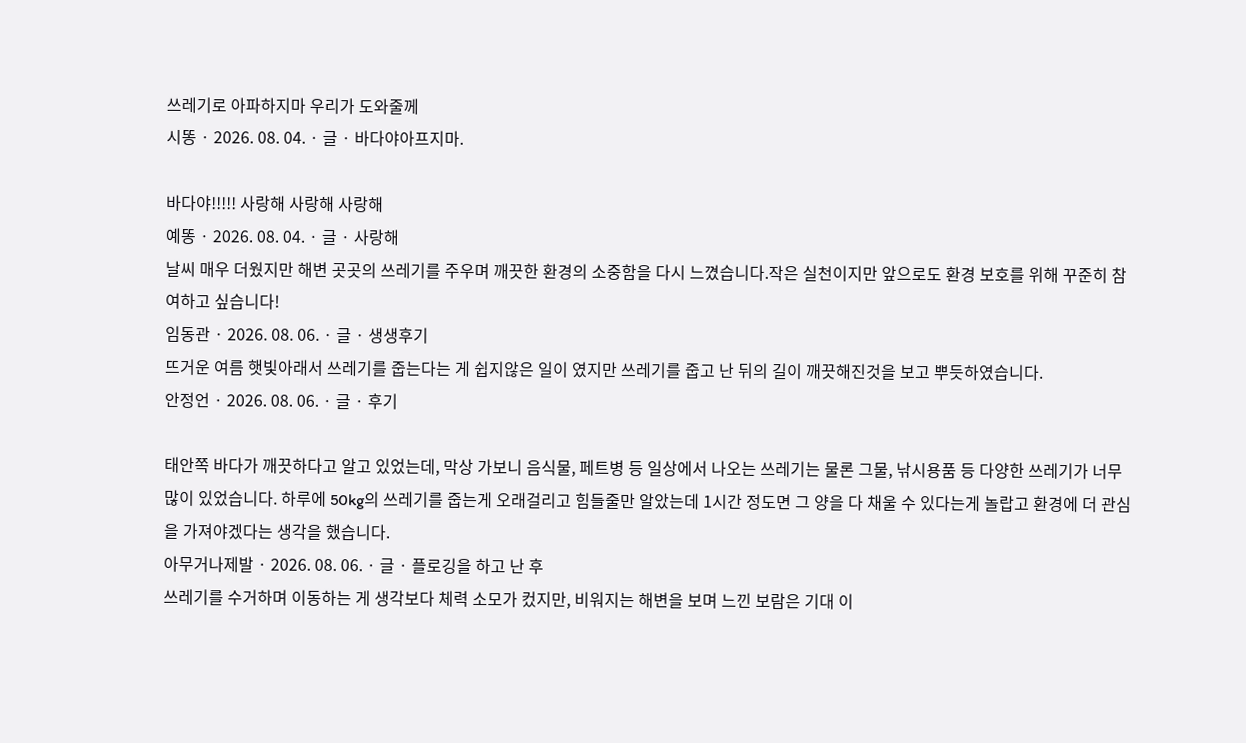쓰레기로 아파하지마 우리가 도와줄께
시똥 · 2026. 08. 04. · 글 · 바다야아프지마.

바다야!!!!! 사랑해 사랑해 사랑해
예똥 · 2026. 08. 04. · 글 · 사랑해
날씨 매우 더웠지만 해변 곳곳의 쓰레기를 주우며 깨끗한 환경의 소중함을 다시 느꼈습니다.작은 실천이지만 앞으로도 환경 보호를 위해 꾸준히 참여하고 싶습니다!
임동관 · 2026. 08. 06. · 글 · 생생후기
뜨거운 여름 햇빛아래서 쓰레기를 줍는다는 게 쉽지않은 일이 였지만 쓰레기를 줍고 난 뒤의 길이 깨끗해진것을 보고 뿌듯하였습니다.
안정언 · 2026. 08. 06. · 글 · 후기

태안쪽 바다가 깨끗하다고 알고 있었는데, 막상 가보니 음식물, 페트병 등 일상에서 나오는 쓰레기는 물론 그물, 낚시용품 등 다양한 쓰레기가 너무 많이 있었습니다. 하루에 50kg의 쓰레기를 줍는게 오래걸리고 힘들줄만 알았는데 1시간 정도면 그 양을 다 채울 수 있다는게 놀랍고 환경에 더 관심을 가져야겠다는 생각을 했습니다.
아무거나제발 · 2026. 08. 06. · 글 · 플로깅을 하고 난 후
쓰레기를 수거하며 이동하는 게 생각보다 체력 소모가 컸지만, 비워지는 해변을 보며 느낀 보람은 기대 이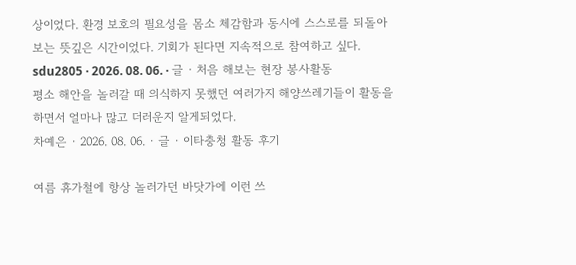상이었다. 환경 보호의 필요성을 몸소 체감함과 동시에 스스로를 되돌아보는 뜻깊은 시간이었다. 기회가 된다면 지속적으로 참여하고 싶다.
sdu2805 · 2026. 08. 06. · 글 · 처음 해보는 현장 봉사활동
평소 해안을 놀러갈 때 의식하지 못했던 여러가지 해양쓰레기들이 활동을 하면서 얼마나 많고 더러운지 알게되었다.
차예은 · 2026. 08. 06. · 글 · 이타충청 활동 후기

여름 휴가철에 항상 놀러가던 바닷가에 이런 쓰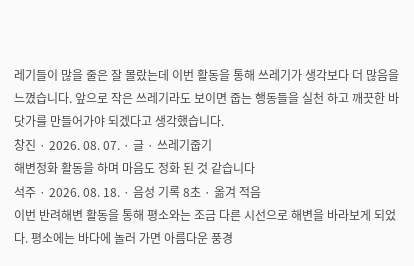레기들이 많을 줄은 잘 몰랐는데 이번 활동을 통해 쓰레기가 생각보다 더 많음을 느꼈습니다. 앞으로 작은 쓰레기라도 보이면 줍는 행동들을 실천 하고 깨끗한 바닷가를 만들어가야 되겠다고 생각했습니다.
창진 · 2026. 08. 07. · 글 · 쓰레기줍기
해변정화 활동을 하며 마음도 정화 된 것 같습니다
석주 · 2026. 08. 18. · 음성 기록 8초 · 옮겨 적음
이번 반려해변 활동을 통해 평소와는 조금 다른 시선으로 해변을 바라보게 되었다. 평소에는 바다에 놀러 가면 아름다운 풍경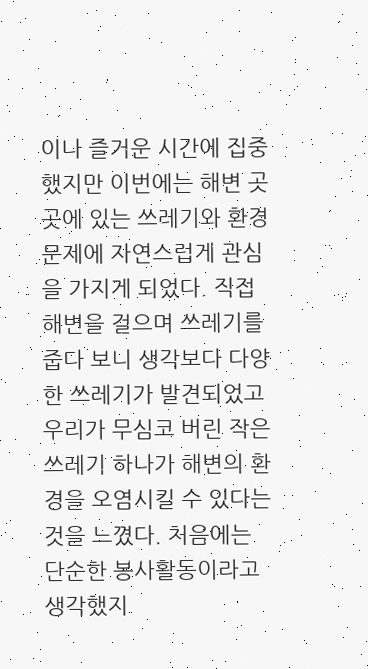이나 즐거운 시간에 집중했지만 이번에는 해변 곳곳에 있는 쓰레기와 환경 문제에 자연스럽게 관심을 가지게 되었다. 직접 해변을 걸으며 쓰레기를 줍다 보니 생각보다 다양한 쓰레기가 발견되었고 우리가 무심코 버린 작은 쓰레기 하나가 해변의 환경을 오염시킬 수 있다는 것을 느꼈다. 처음에는 단순한 봉사활동이라고 생각했지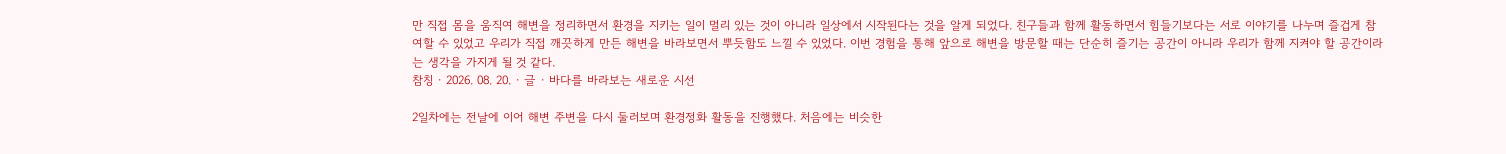만 직접 몸을 움직여 해변을 정리하면서 환경을 지키는 일이 멀리 있는 것이 아니라 일상에서 시작된다는 것을 알게 되었다. 친구들과 함께 활동하면서 힘들기보다는 서로 이야기를 나누며 즐겁게 참여할 수 있었고 우리가 직접 깨끗하게 만든 해변을 바라보면서 뿌듯함도 느낄 수 있었다. 이번 경험을 통해 앞으로 해변을 방문할 때는 단순히 즐기는 공간이 아니라 우리가 함께 지켜야 할 공간이라는 생각을 가지게 될 것 같다.
참칭 · 2026. 08. 20. · 글 · 바다를 바라보는 새로운 시선

2일차에는 전날에 이어 해변 주변을 다시 둘러보며 환경정화 활동을 진행했다. 처음에는 비슷한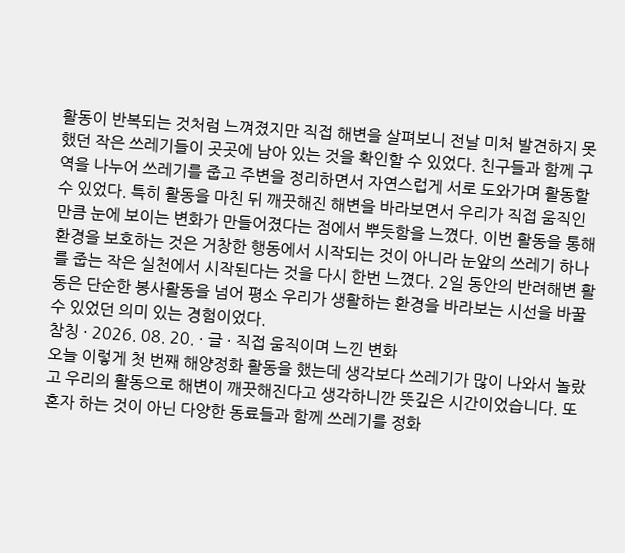활동이 반복되는 것처럼 느껴졌지만 직접 해변을 살펴보니 전날 미처 발견하지 못했던 작은 쓰레기들이 곳곳에 남아 있는 것을 확인할 수 있었다. 친구들과 함께 구역을 나누어 쓰레기를 줍고 주변을 정리하면서 자연스럽게 서로 도와가며 활동할 수 있었다. 특히 활동을 마친 뒤 깨끗해진 해변을 바라보면서 우리가 직접 움직인 만큼 눈에 보이는 변화가 만들어졌다는 점에서 뿌듯함을 느꼈다. 이번 활동을 통해 환경을 보호하는 것은 거창한 행동에서 시작되는 것이 아니라 눈앞의 쓰레기 하나를 줍는 작은 실천에서 시작된다는 것을 다시 한번 느꼈다. 2일 동안의 반려해변 활동은 단순한 봉사활동을 넘어 평소 우리가 생활하는 환경을 바라보는 시선을 바꿀 수 있었던 의미 있는 경험이었다.
참칭 · 2026. 08. 20. · 글 · 직접 움직이며 느낀 변화
오늘 이렇게 첫 번째 해양정화 활동을 했는데 생각보다 쓰레기가 많이 나와서 놀랐고 우리의 활동으로 해변이 깨끗해진다고 생각하니깐 뜻깊은 시간이었습니다. 또 혼자 하는 것이 아닌 다양한 동료들과 함께 쓰레기를 정화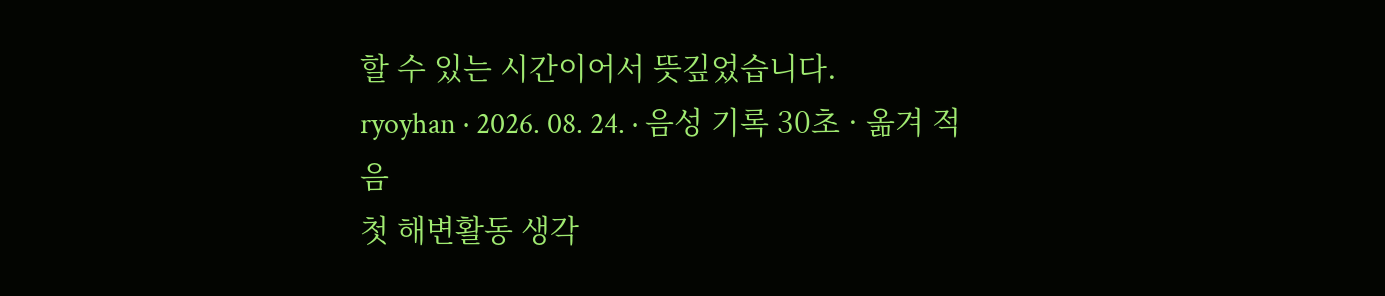할 수 있는 시간이어서 뜻깊었습니다.
ryoyhan · 2026. 08. 24. · 음성 기록 30초 · 옮겨 적음
첫 해변활동 생각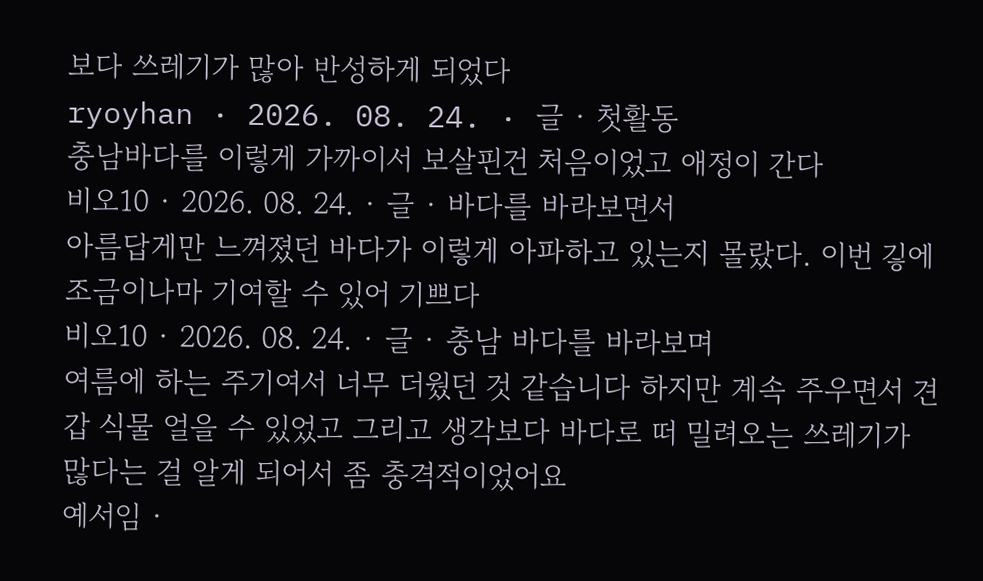보다 쓰레기가 많아 반성하게 되었다
ryoyhan · 2026. 08. 24. · 글 · 첫활동
충남바다를 이렇게 가까이서 보살핀건 처음이었고 애정이 간다
비오10 · 2026. 08. 24. · 글 · 바다를 바라보면서
아름답게만 느껴졌던 바다가 이렇게 아파하고 있는지 몰랐다. 이번 깋에 조금이나마 기여할 수 있어 기쁘다
비오10 · 2026. 08. 24. · 글 · 충남 바다를 바라보며
여름에 하는 주기여서 너무 더웠던 것 같습니다 하지만 계속 주우면서 견갑 식물 얼을 수 있었고 그리고 생각보다 바다로 떠 밀려오는 쓰레기가 많다는 걸 알게 되어서 좀 충격적이었어요
예서임 ·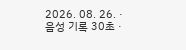2026. 08. 26. · 음성 기록 30초 ·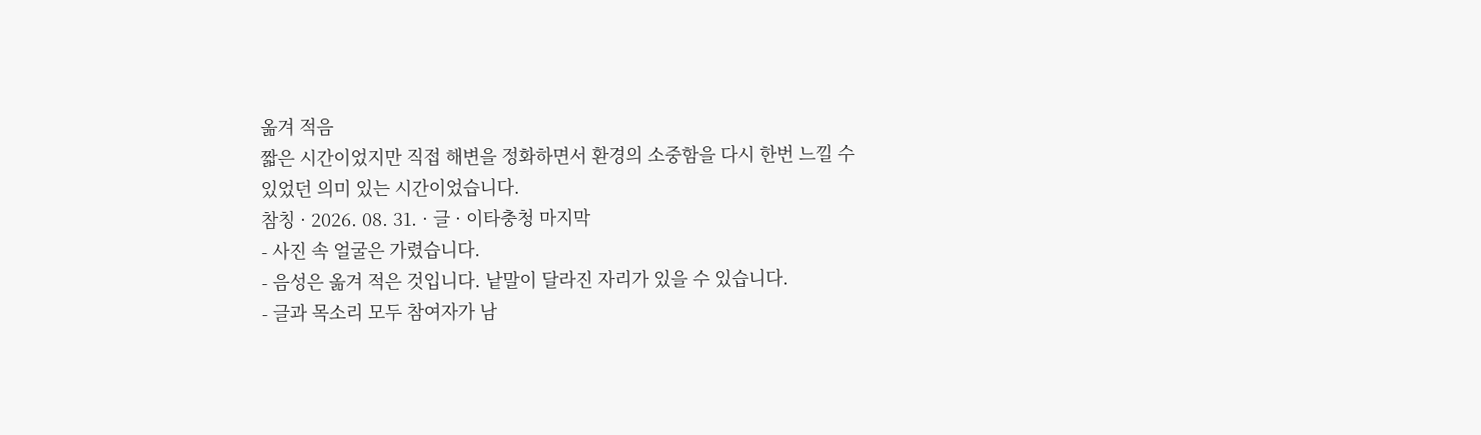옮겨 적음
짧은 시간이었지만 직접 해변을 정화하면서 환경의 소중함을 다시 한번 느낄 수 있었던 의미 있는 시간이었습니다.
참칭 · 2026. 08. 31. · 글 · 이타충청 마지막
- 사진 속 얼굴은 가렸습니다.
- 음성은 옮겨 적은 것입니다. 낱말이 달라진 자리가 있을 수 있습니다.
- 글과 목소리 모두 참여자가 남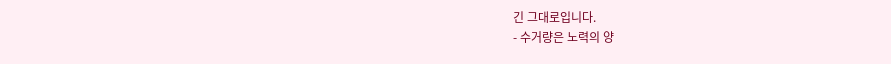긴 그대로입니다.
- 수거량은 노력의 양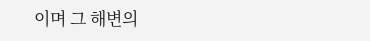이며 그 해변의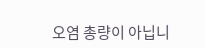오염 총량이 아닙니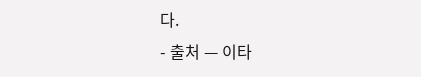다.
- 출처 — 이타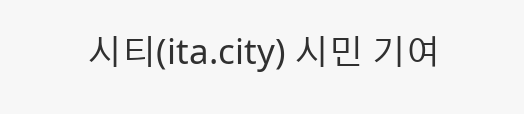시티(ita.city) 시민 기여